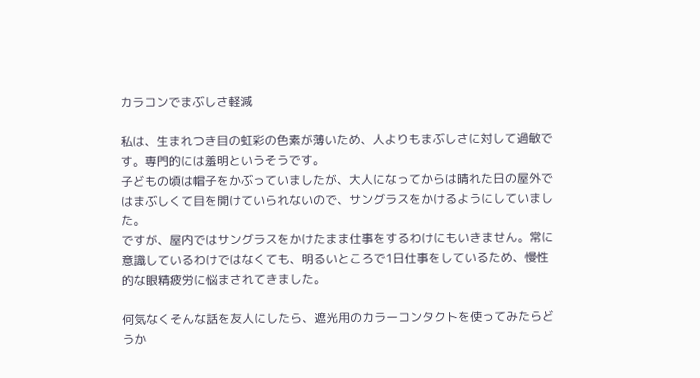カラコンでまぶしさ軽減

私は、生まれつき目の虹彩の色素が薄いため、人よりもまぶしさに対して過敏です。専門的には羞明というそうです。
子どもの頃は帽子をかぶっていましたが、大人になってからは晴れた日の屋外ではまぶしくて目を開けていられないので、サングラスをかけるようにしていました。
ですが、屋内ではサングラスをかけたまま仕事をするわけにもいきません。常に意識しているわけではなくても、明るいところで1日仕事をしているため、慢性的な眼精疲労に悩まされてきました。

何気なくそんな話を友人にしたら、遮光用のカラーコンタクトを使ってみたらどうか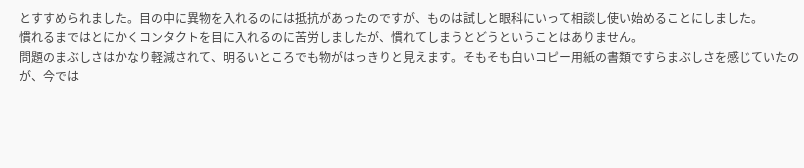とすすめられました。目の中に異物を入れるのには抵抗があったのですが、ものは試しと眼科にいって相談し使い始めることにしました。
慣れるまではとにかくコンタクトを目に入れるのに苦労しましたが、慣れてしまうとどうということはありません。
問題のまぶしさはかなり軽減されて、明るいところでも物がはっきりと見えます。そもそも白いコピー用紙の書類ですらまぶしさを感じていたのが、今では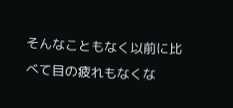そんなこともなく以前に比べて目の疲れもなくな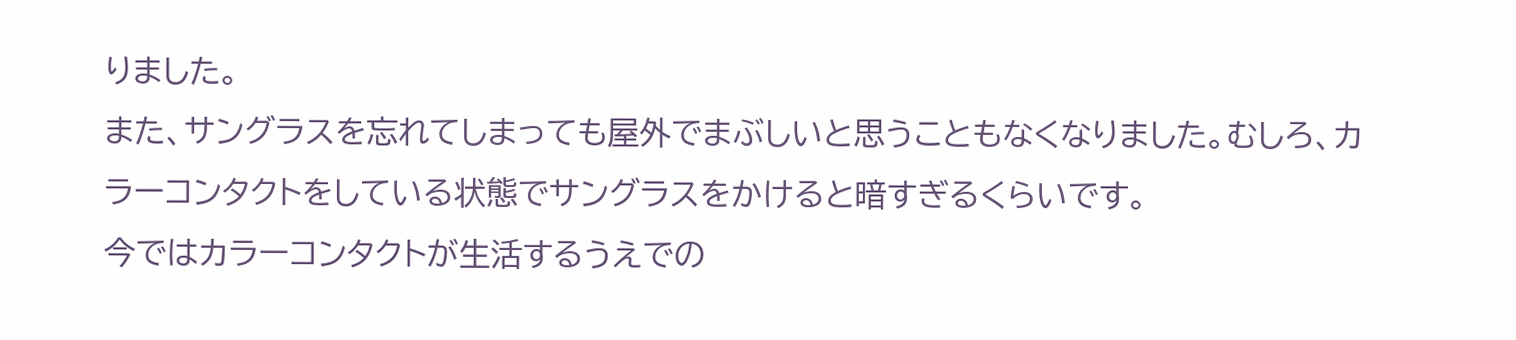りました。
また、サングラスを忘れてしまっても屋外でまぶしいと思うこともなくなりました。むしろ、カラーコンタクトをしている状態でサングラスをかけると暗すぎるくらいです。
今ではカラーコンタクトが生活するうえでの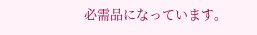必需品になっています。